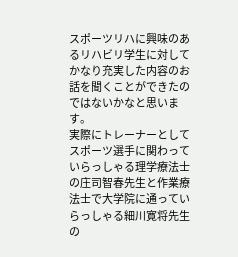スポーツリハに興味のあるリハビリ学生に対してかなり充実した内容のお話を聞くことができたのではないかなと思います。
実際にトレーナーとしてスポーツ選手に関わっていらっしゃる理学療法士の庄司智春先生と作業療法士で大学院に通っていらっしゃる細川寛将先生の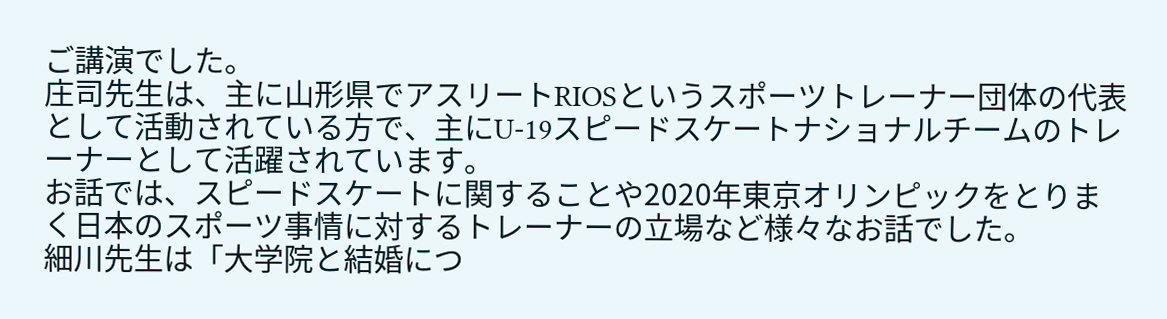ご講演でした。
庄司先生は、主に山形県でアスリートRIOSというスポーツトレーナー団体の代表として活動されている方で、主にU-19スピードスケートナショナルチームのトレーナーとして活躍されています。
お話では、スピードスケートに関することや2020年東京オリンピックをとりまく日本のスポーツ事情に対するトレーナーの立場など様々なお話でした。
細川先生は「大学院と結婚につ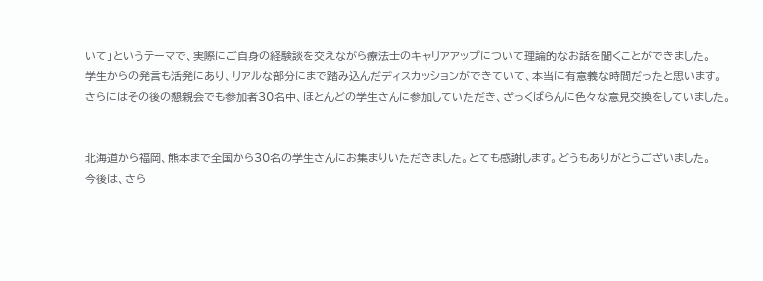いて」というテーマで、実際にご自身の経験談を交えながら療法士のキャリアアップについて理論的なお話を聞くことができました。
学生からの発言も活発にあり、リアルな部分にまで踏み込んだディスカッションができていて、本当に有意義な時間だったと思います。
さらにはその後の懇親会でも参加者30名中、ほとんどの学生さんに参加していただき、ざっくばらんに色々な意見交換をしていました。


北海道から福岡、熊本まで全国から30名の学生さんにお集まりいただきました。とても感謝します。どうもありがとうございました。
今後は、さら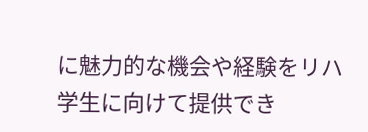に魅力的な機会や経験をリハ学生に向けて提供でき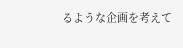るような企画を考えて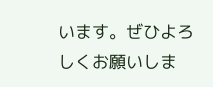います。ぜひよろしくお願いしま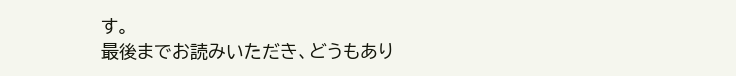す。
最後までお読みいただき、どうもあり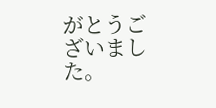がとうございました。